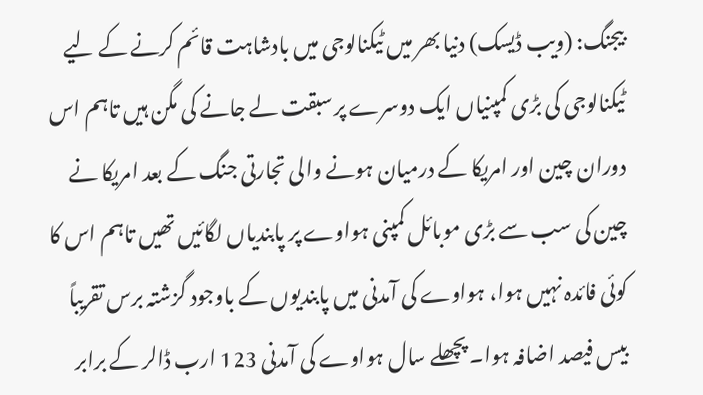بیجنگ: (ویب ڈیسک) دنیا بھر میں ٹیکنالوجی میں بادشاہت قائم کرنے کے لیے ٹیکنالوجی کی بڑی کمپنیاں ایک دوسرے پر سبقت لے جانے کی مگن ہیں تاہم اس دوران چین اور امریکا کے درمیان ہونے والی تجارتی جنگ کے بعد امریکا نے چین کی سب سے بڑی موبائل کمپنی ہواوے پر پابندیاں لگائیں تھیں تاہم اس کا کوئی فائدہ نہیں ہوا، ہواوے کی آمدنی میں پابندیوں کے باوجود گزشتہ برس تقریباً بیس فیصد اضافہ ہوا۔ پچھلے سال ہواوے کی آمدنی 123 ارب ڈالر کے برابر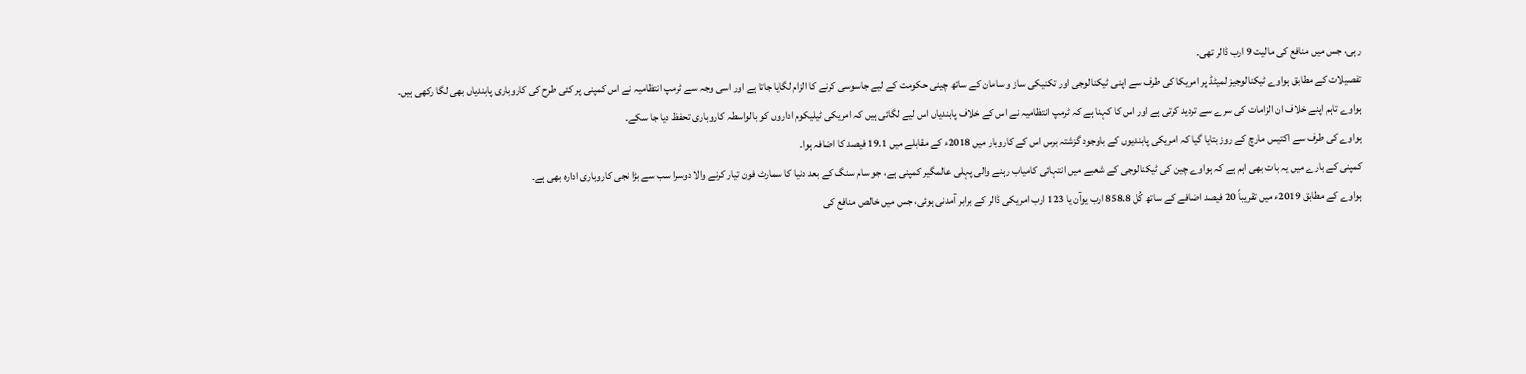رہی، جس میں منافع کی مالیت 9 ارب ڈالر تھی۔
تفصیلات کے مطابق ہواوے ٹیکنالوجیز لمیٹڈ پر امریکا کی طرف سے اپنی ٹیکنالوجی اور تکنیکی ساز و سامان کے ساتھ چینی حکومت کے لیے جاسوسی کرنے کا الزام لگایا جاتا ہے اور اسی وجہ سے ٹرمپ انتظامیہ نے اس کمپنی پر کئی طرح کی کاروباری پابندیاں بھی لگا رکھی ہیں۔
ہواوے تاہم اپنے خلاف ان الزامات کی سرے سے تردید کرتی ہے اور اس کا کہنا ہے کہ ٹرمپ انتظامیہ نے اس کے خلاف پابندیاں اس لیے لگائی ہیں کہ امریکی ٹیلیکوم اداروں کو بالواسطہ کاروباری تحفظ دیا جا سکے۔
ہواوے کی طرف سے اکتیس مارچ کے روز بتایا گیا کہ امریکی پابندیوں کے باوجود گزشتہ برس اس کے کاروبار میں 2018ء کے مقابلے میں 19.1 فیصد کا اضافہ ہوا۔
کمپنی کے بارے میں یہ بات بھی اہم ہے کہ ہواوے چین کی ٹیکنالوجی کے شعبے میں انتہائی کامیاب رہنے والی پہلی عالمگیر کمپنی ہے، جو سام سنگ کے بعد دنیا کا سمارٹ فون تیار کرنے والا دوسرا سب سے بڑا نجی کاروباری ادارہ بھی ہے۔
ہواوے کے مطابق 2019ء میں تقریباً 20 فیصد اضافے کے ساتھ کُل 858.8 ارب یوآن یا 123 ارب امریکی ڈالر کے برابر آمدنی ہوئی، جس میں خالص منافع کی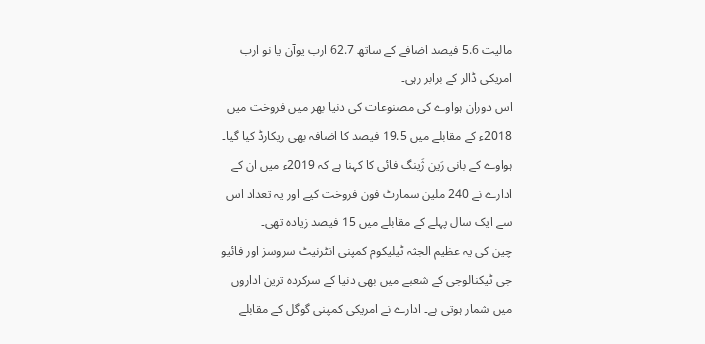مالیت 5.6 فیصد اضافے کے ساتھ 62.7 ارب یوآن یا نو ارب امریکی ڈالر کے برابر رہی۔
اس دوران ہواوے کی مصنوعات کی دنیا بھر میں فروخت میں 2018ء کے مقابلے میں 19.5 فیصد کا اضافہ بھی ریکارڈ کیا گیا۔
ہواوے کے بانی رَین ژَینگ فائی کا کہنا ہے کہ 2019ء میں ان کے ادارے نے 240 ملین سمارٹ فون فروخت کیے اور یہ تعداد اس سے ایک سال پہلے کے مقابلے میں 15 فیصد زیادہ تھی۔
چین کی یہ عظیم الجثہ ٹیلیکوم کمپنی انٹرنیٹ سروسز اور فائیو جی ٹیکنالوجی کے شعبے میں بھی دنیا کے سرکردہ ترین اداروں میں شمار ہوتی ہے۔ ادارے نے امریکی کمپنی گوگل کے مقابلے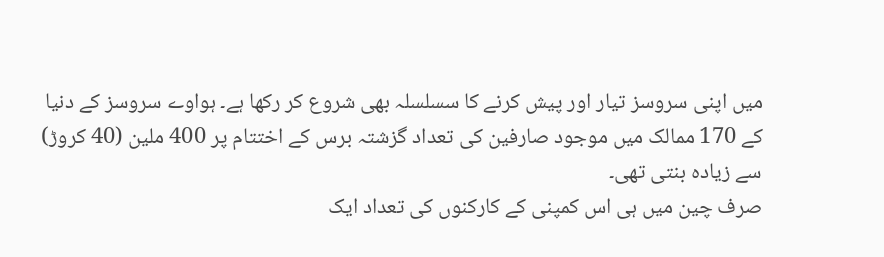میں اپنی سروسز تیار اور پیش کرنے کا سسلسلہ بھی شروع کر رکھا ہے۔ ہواوے سروسز کے دنیا کے 170 ممالک میں موجود صارفین کی تعداد گزشتہ برس کے اختتام پر 400 ملین (40 کروڑ) سے زیادہ بنتی تھی۔
صرف چین میں ہی اس کمپنی کے کارکنوں کی تعداد ایک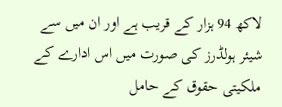لاکھ 94 ہزار کے قریب ہے اور ان میں سے شیئر ہولڈرز کی صورت میں اس ادارے کے ملکیتی حقوق کے حامل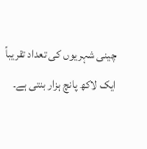چینی شہریوں کی تعداد تقریباً ایک لاکھ پانچ ہزار بنتی ہے۔